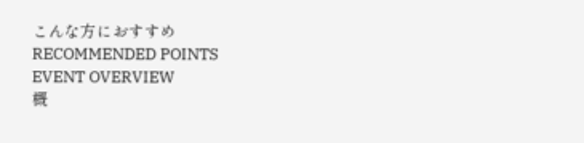こんな方におすすめ
RECOMMENDED POINTS
EVENT OVERVIEW
概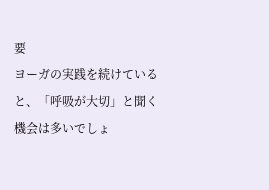要
ヨーガの実践を続けていると、「呼吸が大切」と聞く機会は多いでしょ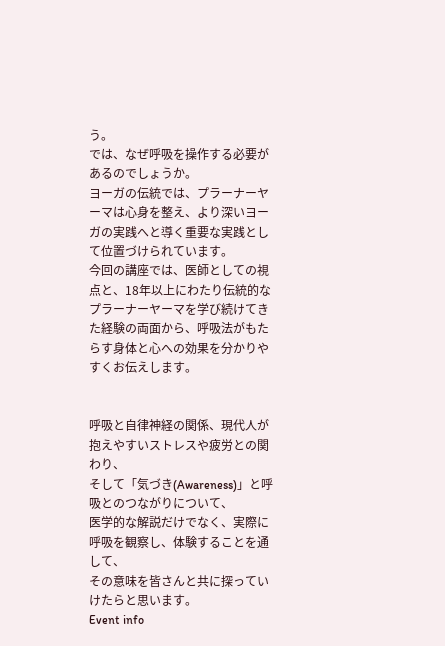う。
では、なぜ呼吸を操作する必要があるのでしょうか。
ヨーガの伝統では、プラーナーヤーマは心身を整え、より深いヨーガの実践へと導く重要な実践として位置づけられています。
今回の講座では、医師としての視点と、18年以上にわたり伝統的なプラーナーヤーマを学び続けてきた経験の両面から、呼吸法がもたらす身体と心への効果を分かりやすくお伝えします。


呼吸と自律神経の関係、現代人が抱えやすいストレスや疲労との関わり、
そして「気づき(Awareness)」と呼吸とのつながりについて、
医学的な解説だけでなく、実際に呼吸を観察し、体験することを通して、
その意味を皆さんと共に探っていけたらと思います。
Event info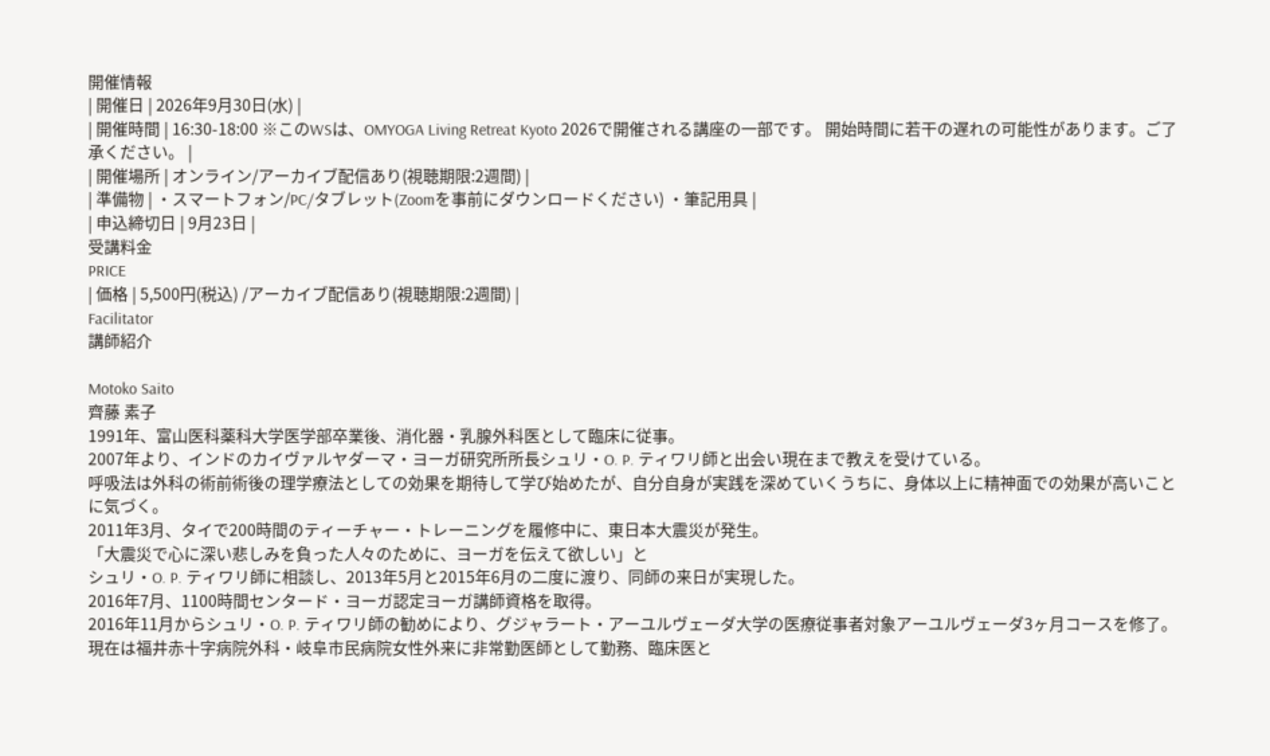開催情報
| 開催日 | 2026年9月30日(水) |
| 開催時間 | 16:30-18:00 ※このWSは、OMYOGA Living Retreat Kyoto 2026で開催される講座の一部です。 開始時間に若干の遅れの可能性があります。ご了承ください。 |
| 開催場所 | オンライン/アーカイブ配信あり(視聴期限:2週間) |
| 準備物 | ・スマートフォン/PC/タブレット(Zoomを事前にダウンロードください) ・筆記用具 |
| 申込締切日 | 9月23日 |
受講料金
PRICE
| 価格 | 5,500円(税込) /アーカイブ配信あり(視聴期限:2週間) |
Facilitator
講師紹介

Motoko Saito
齊藤 素子
1991年、富山医科薬科大学医学部卒業後、消化器・乳腺外科医として臨床に従事。
2007年より、インドのカイヴァルヤダーマ・ヨーガ研究所所長シュリ・O. P. ティワリ師と出会い現在まで教えを受けている。
呼吸法は外科の術前術後の理学療法としての効果を期待して学び始めたが、自分自身が実践を深めていくうちに、身体以上に精神面での効果が高いことに気づく。
2011年3月、タイで200時間のティーチャー・トレーニングを履修中に、東日本大震災が発生。
「大震災で心に深い悲しみを負った人々のために、ヨーガを伝えて欲しい」と
シュリ・O. P. ティワリ師に相談し、2013年5月と2015年6月の二度に渡り、同師の来日が実現した。
2016年7月、1100時間センタード・ヨーガ認定ヨーガ講師資格を取得。
2016年11月からシュリ・O. P. ティワリ師の勧めにより、グジャラート・アーユルヴェーダ大学の医療従事者対象アーユルヴェーダ3ヶ月コースを修了。
現在は福井赤十字病院外科・岐阜市民病院女性外来に非常勤医師として勤務、臨床医と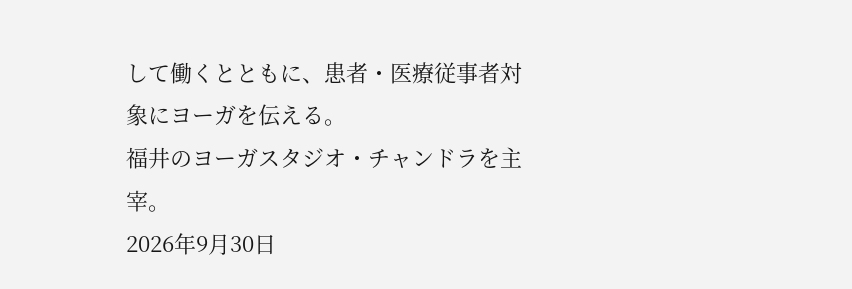して働くとともに、患者・医療従事者対象にヨーガを伝える。
福井のヨーガスタジオ・チャンドラを主宰。
2026年9月30日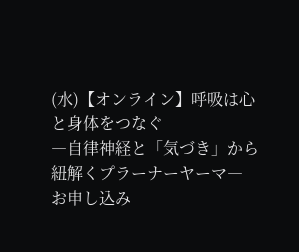(水)【オンライン】呼吸は心と身体をつなぐ
―自律神経と「気づき」から紐解くプラーナーヤーマ―
お申し込み